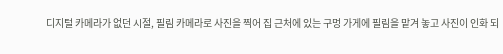디지털 카메라가 없던 시절, 필림 카메라로 사진을 찍어 집 근처에 있는 구멍 가게에 필림을 맡겨 놓고 사진이 인화 되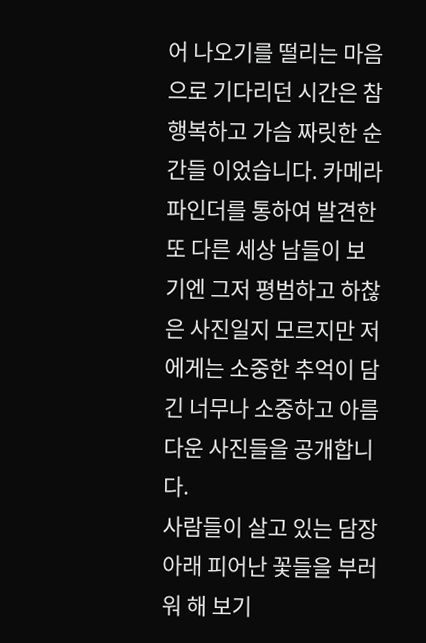어 나오기를 떨리는 마음으로 기다리던 시간은 참 행복하고 가슴 짜릿한 순간들 이었습니다. 카메라 파인더를 통하여 발견한 또 다른 세상 남들이 보기엔 그저 평범하고 하찮은 사진일지 모르지만 저에게는 소중한 추억이 담긴 너무나 소중하고 아름다운 사진들을 공개합니다.
사람들이 살고 있는 담장 아래 피어난 꽃들을 부러워 해 보기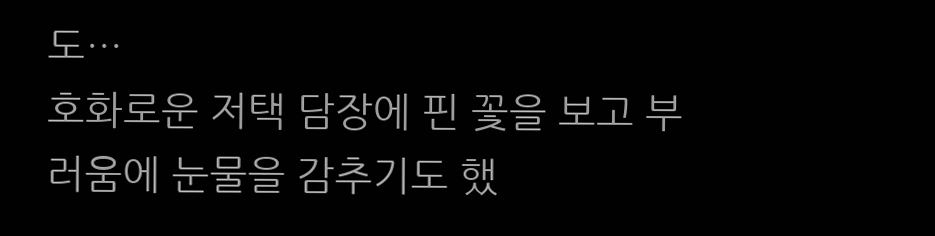도…
호화로운 저택 담장에 핀 꽃을 보고 부러움에 눈물을 감추기도 했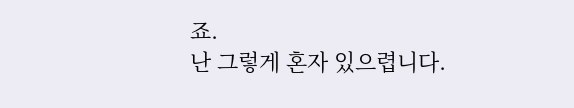죠.
난 그렇게 혼자 있으렵니다.